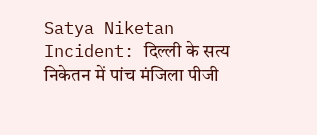Satya Niketan Incident: दिल्ली के सत्य निकेतन में पांच मंजिला पीजी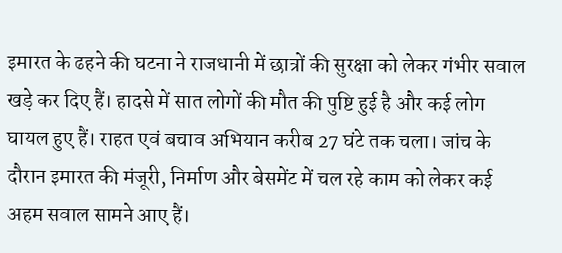इमारत के ढहने की घटना ने राजधानी में छात्रों की सुरक्षा को लेकर गंभीर सवाल खड़े कर दिए हैं। हादसे में सात लोगों की मौत की पुष्टि हुई है और कई लोग घायल हुए हैं। राहत एवं बचाव अभियान करीब 27 घंटे तक चला। जांच के दौरान इमारत की मंजूरी, निर्माण और बेसमेंट में चल रहे काम को लेकर कई अहम सवाल सामने आए हैं।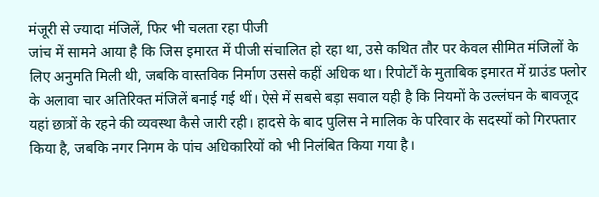मंजूरी से ज्यादा मंजिलें, फिर भी चलता रहा पीजी
जांच में सामने आया है कि जिस इमारत में पीजी संचालित हो रहा था, उसे कथित तौर पर केवल सीमित मंजिलों के लिए अनुमति मिली थी, जबकि वास्तविक निर्माण उससे कहीं अधिक था। रिपोर्टों के मुताबिक इमारत में ग्राउंड फ्लोर के अलावा चार अतिरिक्त मंजिलें बनाई गई थीं। ऐसे में सबसे बड़ा सवाल यही है कि नियमों के उल्लंघन के बावजूद यहां छात्रों के रहने की व्यवस्था कैसे जारी रही। हादसे के बाद पुलिस ने मालिक के परिवार के सदस्यों को गिरफ्तार किया है, जबकि नगर निगम के पांच अधिकारियों को भी निलंबित किया गया है।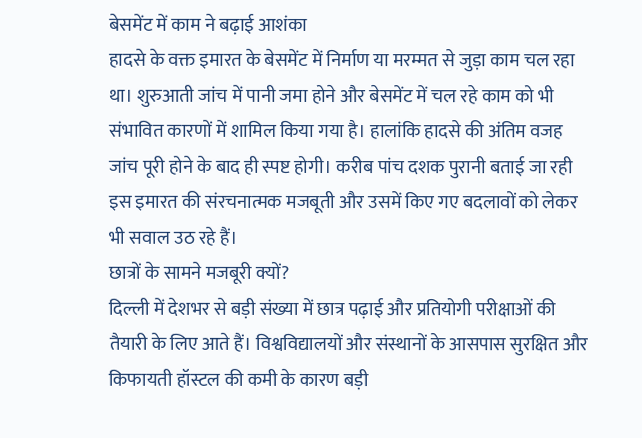बेसमेंट में काम ने बढ़ाई आशंका
हादसे के वक्त इमारत के बेसमेंट में निर्माण या मरम्मत से जुड़ा काम चल रहा था। शुरुआती जांच में पानी जमा होने और बेसमेंट में चल रहे काम को भी संभावित कारणों में शामिल किया गया है। हालांकि हादसे की अंतिम वजह जांच पूरी होने के बाद ही स्पष्ट होगी। करीब पांच दशक पुरानी बताई जा रही इस इमारत की संरचनात्मक मजबूती और उसमें किए गए बदलावों को लेकर भी सवाल उठ रहे हैं।
छात्रों के सामने मजबूरी क्यों?
दिल्ली में देशभर से बड़ी संख्या में छात्र पढ़ाई और प्रतियोगी परीक्षाओं की तैयारी के लिए आते हैं। विश्वविद्यालयों और संस्थानों के आसपास सुरक्षित और किफायती हॉस्टल की कमी के कारण बड़ी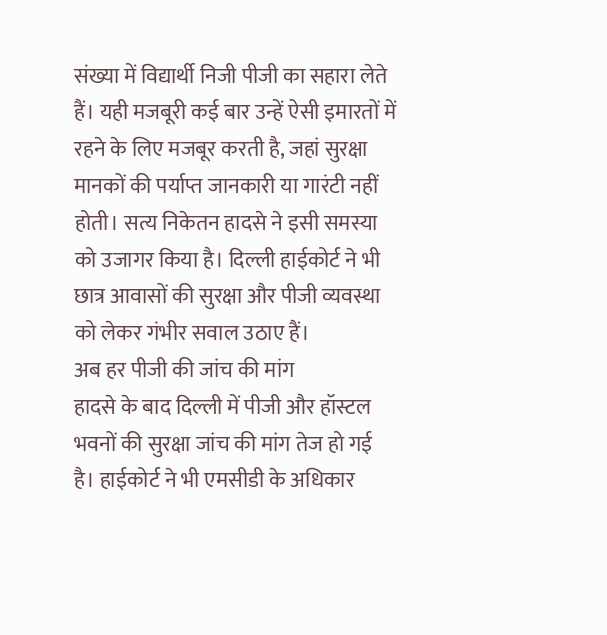संख्या में विद्यार्थी निजी पीजी का सहारा लेते हैं। यही मजबूरी कई बार उन्हें ऐसी इमारतों में रहने के लिए मजबूर करती है, जहां सुरक्षा मानकों की पर्याप्त जानकारी या गारंटी नहीं होती। सत्य निकेतन हादसे ने इसी समस्या को उजागर किया है। दिल्ली हाईकोर्ट ने भी छात्र आवासों की सुरक्षा और पीजी व्यवस्था को लेकर गंभीर सवाल उठाए हैं।
अब हर पीजी की जांच की मांग
हादसे के बाद दिल्ली में पीजी और हॉस्टल भवनों की सुरक्षा जांच की मांग तेज हो गई है। हाईकोर्ट ने भी एमसीडी के अधिकार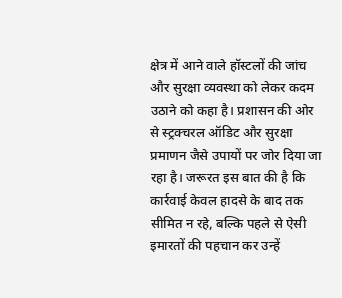क्षेत्र में आने वाले हॉस्टलों की जांच और सुरक्षा व्यवस्था को लेकर कदम उठाने को कहा है। प्रशासन की ओर से स्ट्रक्चरल ऑडिट और सुरक्षा प्रमाणन जैसे उपायों पर जोर दिया जा रहा है। जरूरत इस बात की है कि कार्रवाई केवल हादसे के बाद तक सीमित न रहे, बल्कि पहले से ऐसी इमारतों की पहचान कर उन्हें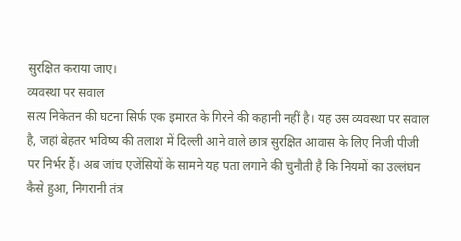सुरक्षित कराया जाए।
व्यवस्था पर सवाल
सत्य निकेतन की घटना सिर्फ एक इमारत के गिरने की कहानी नहीं है। यह उस व्यवस्था पर सवाल है, जहां बेहतर भविष्य की तलाश में दिल्ली आने वाले छात्र सुरक्षित आवास के लिए निजी पीजी पर निर्भर हैं। अब जांच एजेंसियों के सामने यह पता लगाने की चुनौती है कि नियमों का उल्लंघन कैसे हुआ, निगरानी तंत्र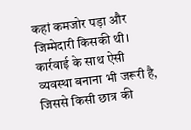कहां कमजोर पड़ा और जिम्मेदारी किसकी थी। कार्रवाई के साथ ऐसी व्यवस्था बनाना भी जरूरी है, जिससे किसी छात्र की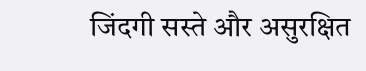जिंदगी सस्ते और असुरक्षित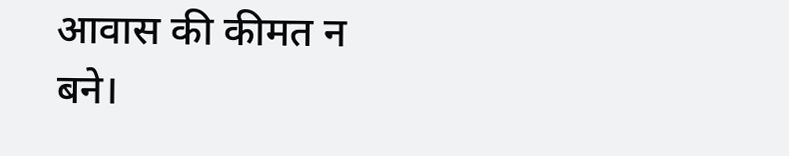आवास की कीमत न बने।